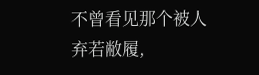不曾看见那个被人弃若敝履,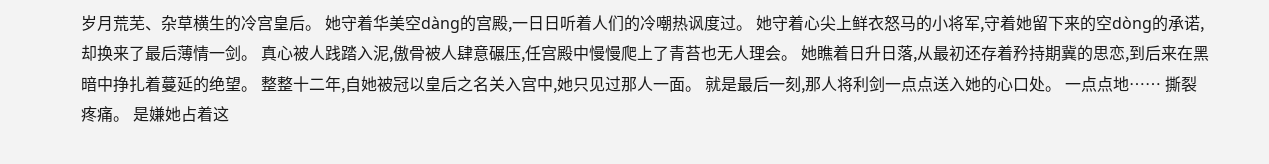岁月荒芜、杂草横生的冷宫皇后。 她守着华美空dàng的宫殿,一日日听着人们的冷嘲热讽度过。 她守着心尖上鲜衣怒马的小将军,守着她留下来的空dòng的承诺,却换来了最后薄情一剑。 真心被人践踏入泥,傲骨被人肆意碾压,任宫殿中慢慢爬上了青苔也无人理会。 她瞧着日升日落,从最初还存着矜持期冀的思恋,到后来在黑暗中挣扎着蔓延的绝望。 整整十二年,自她被冠以皇后之名关入宫中,她只见过那人一面。 就是最后一刻,那人将利剑一点点送入她的心口处。 一点点地…… 撕裂疼痛。 是嫌她占着这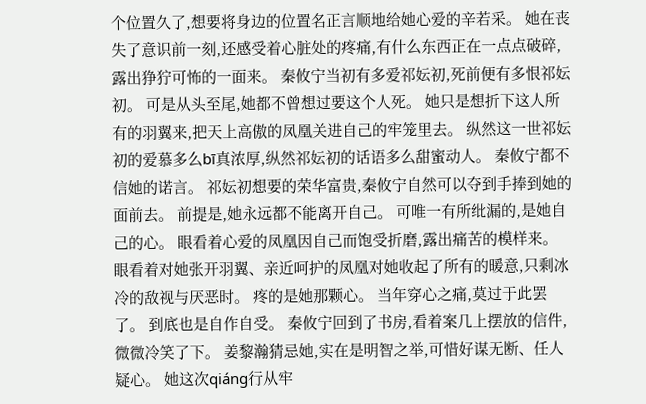个位置久了,想要将身边的位置名正言顺地给她心爱的辛若采。 她在丧失了意识前一刻,还感受着心脏处的疼痛,有什么东西正在一点点破碎,露出狰狞可怖的一面来。 秦攸宁当初有多爱祁妘初,死前便有多恨祁妘初。 可是从头至尾,她都不曾想过要这个人死。 她只是想折下这人所有的羽翼来,把天上高傲的凤凰关进自己的牢笼里去。 纵然这一世祁妘初的爱慕多么bī真浓厚,纵然祁妘初的话语多么甜蜜动人。 秦攸宁都不信她的诺言。 祁妘初想要的荣华富贵,秦攸宁自然可以夺到手捧到她的面前去。 前提是,她永远都不能离开自己。 可唯一有所纰漏的,是她自己的心。 眼看着心爱的凤凰因自己而饱受折磨,露出痛苦的模样来。 眼看着对她张开羽翼、亲近呵护的凤凰对她收起了所有的暖意,只剩冰冷的敌视与厌恶时。 疼的是她那颗心。 当年穿心之痛,莫过于此罢了。 到底也是自作自受。 秦攸宁回到了书房,看着案几上摆放的信件,微微冷笑了下。 姜黎瀚猜忌她,实在是明智之举,可惜好谋无断、任人疑心。 她这次qiáng行从牢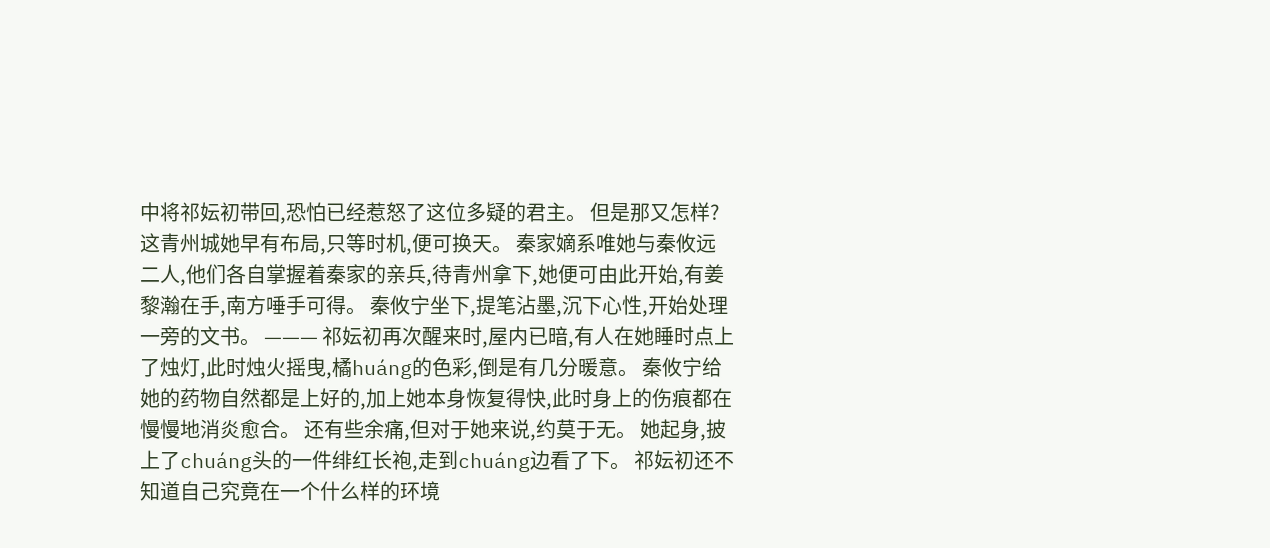中将祁妘初带回,恐怕已经惹怒了这位多疑的君主。 但是那又怎样? 这青州城她早有布局,只等时机,便可换天。 秦家嫡系唯她与秦攸远二人,他们各自掌握着秦家的亲兵,待青州拿下,她便可由此开始,有姜黎瀚在手,南方唾手可得。 秦攸宁坐下,提笔沾墨,沉下心性,开始处理一旁的文书。 ——— 祁妘初再次醒来时,屋内已暗,有人在她睡时点上了烛灯,此时烛火摇曳,橘huáng的色彩,倒是有几分暖意。 秦攸宁给她的药物自然都是上好的,加上她本身恢复得快,此时身上的伤痕都在慢慢地消炎愈合。 还有些余痛,但对于她来说,约莫于无。 她起身,披上了chuáng头的一件绯红长袍,走到chuáng边看了下。 祁妘初还不知道自己究竟在一个什么样的环境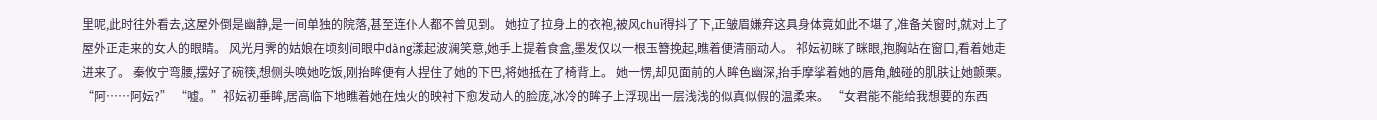里呢,此时往外看去,这屋外倒是幽静,是一间单独的院落,甚至连仆人都不曾见到。 她拉了拉身上的衣袍,被风chuī得抖了下,正皱眉嫌弃这具身体竟如此不堪了,准备关窗时,就对上了屋外正走来的女人的眼睛。 风光月霁的姑娘在顷刻间眼中dàng漾起波澜笑意,她手上提着食盒,墨发仅以一根玉簪挽起,瞧着便清丽动人。 祁妘初眯了眯眼,抱胸站在窗口,看着她走进来了。 秦攸宁弯腰,摆好了碗筷,想侧头唤她吃饭,刚抬眸便有人捏住了她的下巴,将她抵在了椅背上。 她一愣,却见面前的人眸色幽深,抬手摩挲着她的唇角,触碰的肌肤让她颤栗。 “阿……阿妘?” “嘘。”祁妘初垂眸,居高临下地瞧着她在烛火的映衬下愈发动人的脸庞,冰冷的眸子上浮现出一层浅浅的似真似假的温柔来。 “女君能不能给我想要的东西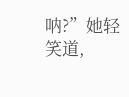呐?”她轻笑道,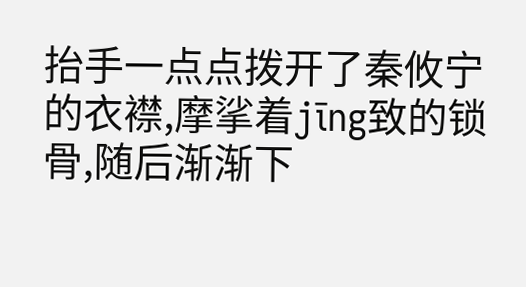抬手一点点拨开了秦攸宁的衣襟,摩挲着jīng致的锁骨,随后渐渐下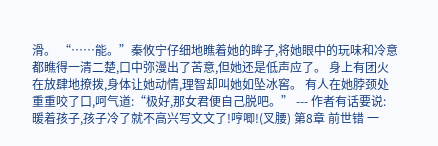滑。 “……能。”秦攸宁仔细地瞧着她的眸子,将她眼中的玩味和冷意都瞧得一清二楚,口中弥漫出了苦意,但她还是低声应了。 身上有团火在放肆地撩拨,身体让她动情,理智却叫她如坠冰窖。 有人在她脖颈处重重咬了口,呵气道:“极好,那女君便自己脱吧。” --- 作者有话要说: 暖着孩子,孩子冷了就不高兴写文文了!哼唧!(叉腰) 第8章 前世错 一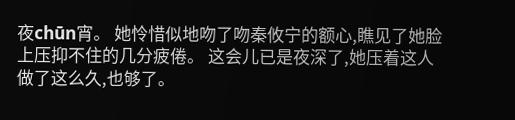夜chūn宵。 她怜惜似地吻了吻秦攸宁的额心,瞧见了她脸上压抑不住的几分疲倦。 这会儿已是夜深了,她压着这人做了这么久,也够了。